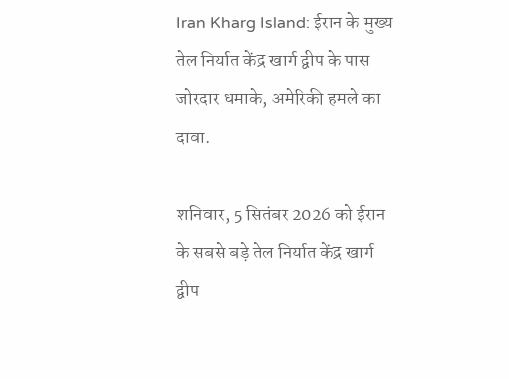Iran Kharg Island: ईरान के मुख्य तेल निर्यात केंद्र खार्ग द्वीप के पास जोरदार धमाके, अमेरिकी हमले का दावा.

शनिवार, 5 सितंबर 2026 को ईरान के सबसे बड़े तेल निर्यात केंद्र खार्ग द्वीप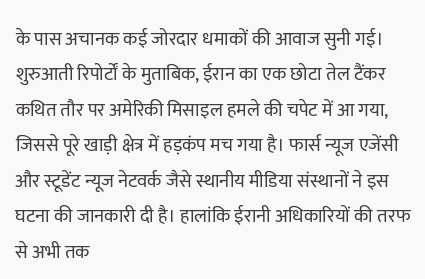के पास अचानक कई जोरदार धमाकों की आवाज सुनी गई। शुरुआती रिपोर्टों के मुताबिक, ईरान का एक छोटा तेल टैंकर कथित तौर पर अमेरिकी मिसाइल हमले की चपेट में आ गया, जिससे पूरे खाड़ी क्षेत्र में हड़कंप मच गया है। फार्स न्यूज एजेंसी और स्टूडेंट न्यूज नेटवर्क जैसे स्थानीय मीडिया संस्थानों ने इस घटना की जानकारी दी है। हालांकि ईरानी अधिकारियों की तरफ से अभी तक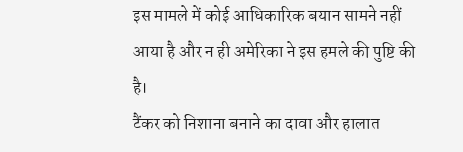इस मामले में कोई आधिकारिक बयान सामने नहीं आया है और न ही अमेरिका ने इस हमले की पुष्टि की है।
टैंकर को निशाना बनाने का दावा और हालात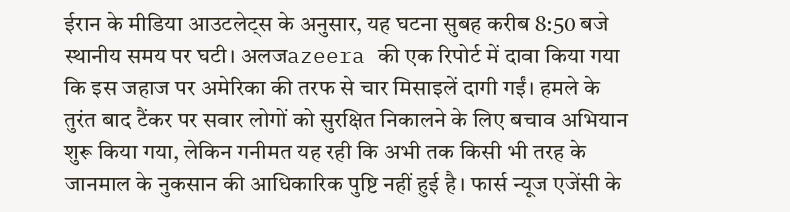ईरान के मीडिया आउटलेट्स के अनुसार, यह घटना सुबह करीब 8:50 बजे स्थानीय समय पर घटी। अलजazeera की एक रिपोर्ट में दावा किया गया कि इस जहाज पर अमेरिका की तरफ से चार मिसाइलें दागी गईं। हमले के तुरंत बाद टैंकर पर सवार लोगों को सुरक्षित निकालने के लिए बचाव अभियान शुरू किया गया, लेकिन गनीमत यह रही कि अभी तक किसी भी तरह के जानमाल के नुकसान की आधिकारिक पुष्टि नहीं हुई है। फार्स न्यूज एजेंसी के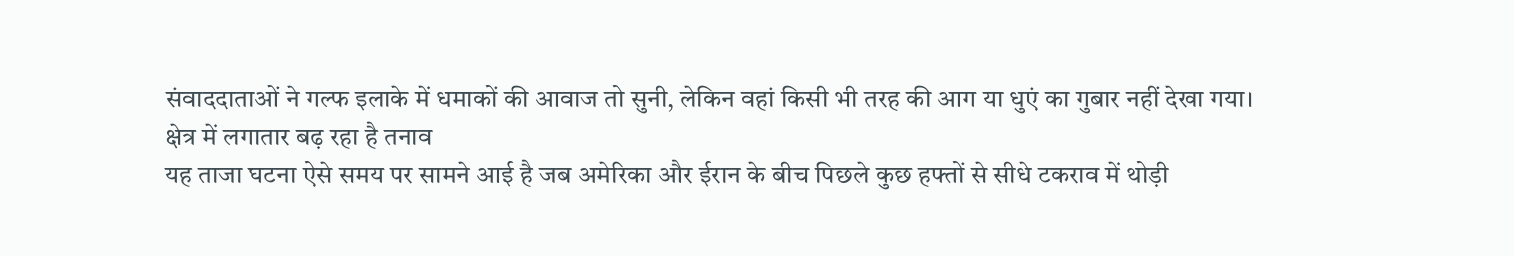संवाददाताओं ने गल्फ इलाके में धमाकों की आवाज तो सुनी, लेकिन वहां किसी भी तरह की आग या धुएं का गुबार नहीं देखा गया।
क्षेत्र में लगातार बढ़ रहा है तनाव
यह ताजा घटना ऐसे समय पर सामने आई है जब अमेरिका और ईरान के बीच पिछले कुछ हफ्तों से सीधे टकराव में थोड़ी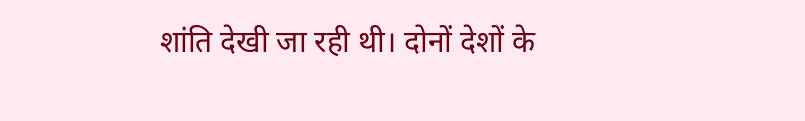शांति देखी जा रही थी। दोनों देशों के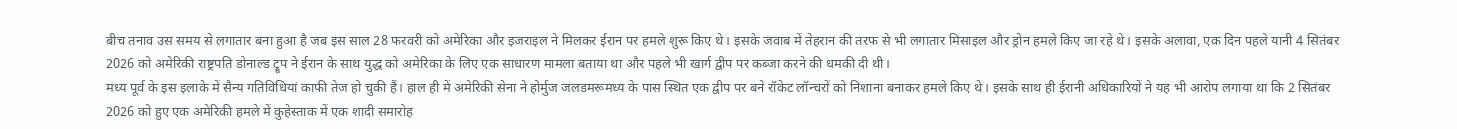बीच तनाव उस समय से लगातार बना हुआ है जब इस साल 28 फरवरी को अमेरिका और इजराइल ने मिलकर ईरान पर हमले शुरू किए थे। इसके जवाब में तेहरान की तरफ से भी लगातार मिसाइल और ड्रोन हमले किए जा रहे थे। इसके अलावा, एक दिन पहले यानी 4 सितंबर 2026 को अमेरिकी राष्ट्रपति डोनाल्ड ट्रूप ने ईरान के साथ युद्ध को अमेरिका के लिए एक साधारण मामला बताया था और पहले भी खार्ग द्वीप पर कब्जा करने की धमकी दी थी।
मध्य पूर्व के इस इलाके में सैन्य गतिविधियां काफी तेज हो चुकी हैं। हाल ही में अमेरिकी सेना ने होर्मुज जलडमरूमध्य के पास स्थित एक द्वीप पर बने रॉकेट लॉन्चरों को निशाना बनाकर हमले किए थे। इसके साथ ही ईरानी अधिकारियों ने यह भी आरोप लगाया था कि 2 सितंबर 2026 को हुए एक अमेरिकी हमले में कुहेस्ताक में एक शादी समारोह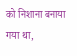को निशाना बनाया गया था,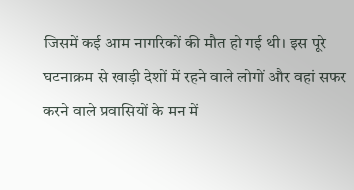जिसमें कई आम नागरिकों की मौत हो गई थी। इस पूरे घटनाक्रम से खाड़ी देशों में रहने वाले लोगों और वहां सफर करने वाले प्रवासियों के मन में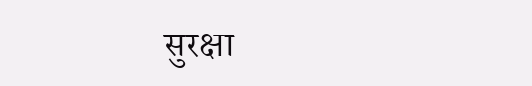सुरक्षा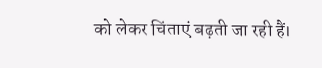को लेकर चिंताएं बढ़ती जा रही हैं।